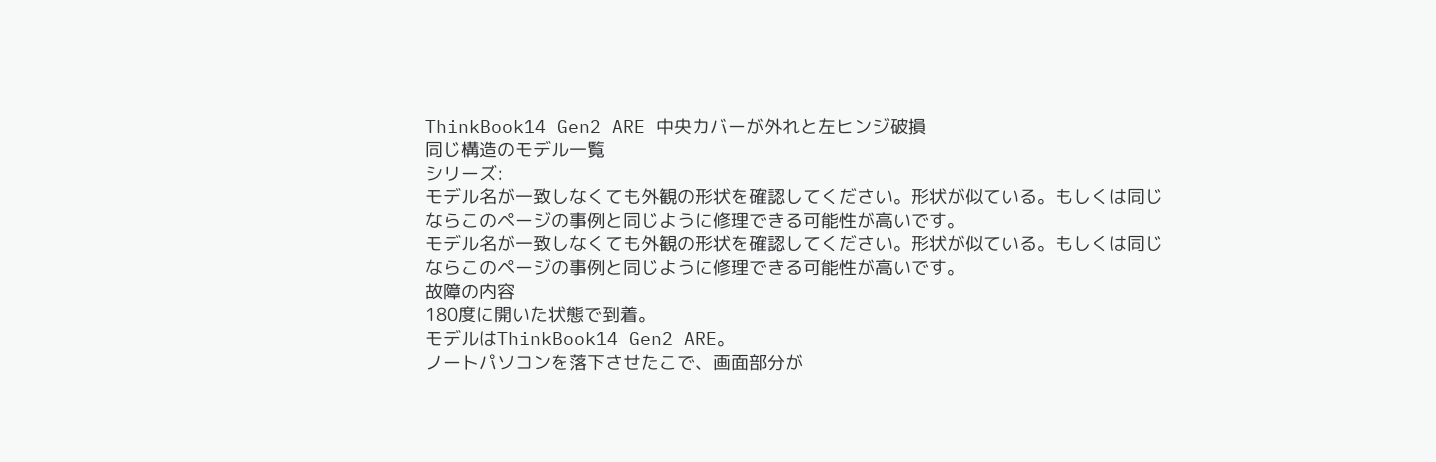ThinkBook14 Gen2 ARE 中央カバーが外れと左ヒンジ破損
同じ構造のモデル一覧
シリーズ:
モデル名が一致しなくても外観の形状を確認してください。形状が似ている。もしくは同じならこのページの事例と同じように修理できる可能性が高いです。
モデル名が一致しなくても外観の形状を確認してください。形状が似ている。もしくは同じならこのページの事例と同じように修理できる可能性が高いです。
故障の内容
180度に開いた状態で到着。
モデルはThinkBook14 Gen2 ARE。
ノートパソコンを落下させたこで、画面部分が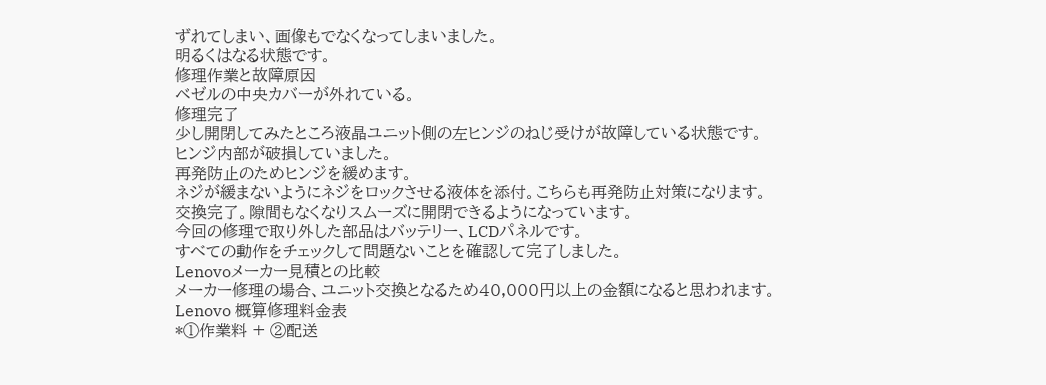ずれてしまい、画像もでなくなってしまいました。
明るくはなる状態です。
修理作業と故障原因
ベゼルの中央カバーが外れている。
修理完了
少し開閉してみたところ液晶ユニット側の左ヒンジのねじ受けが故障している状態です。
ヒンジ内部が破損していました。
再発防止のためヒンジを緩めます。
ネジが緩まないようにネジをロックさせる液体を添付。こちらも再発防止対策になります。
交換完了。隙間もなくなりスムーズに開閉できるようになっています。
今回の修理で取り外した部品はバッテリー、LCDパネルです。
すべての動作をチェックして問題ないことを確認して完了しました。
Lenovoメーカー見積との比較
メーカー修理の場合、ユニット交換となるため40,000円以上の金額になると思われます。
Lenovo 概算修理料金表
*①作業料 + ②配送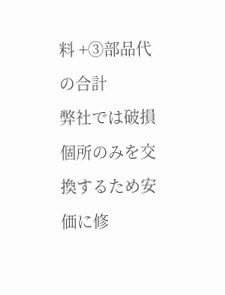料 +③部品代 の合計
弊社では破損個所のみを交換するため安価に修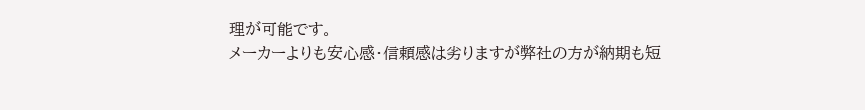理が可能です。
メーカーよりも安心感・信頼感は劣りますが弊社の方が納期も短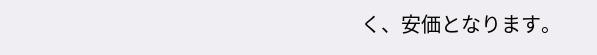く、安価となります。